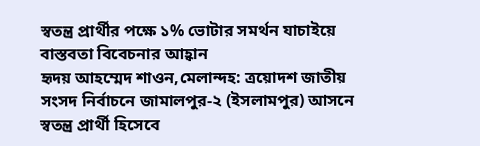স্বতন্ত্র প্রার্থীর পক্ষে ১% ভোটার সমর্থন যাচাইয়ে বাস্তবতা বিবেচনার আহ্বান
হৃদয় আহম্মেদ শাওন,মেলান্দহ: ত্রয়োদশ জাতীয় সংসদ নির্বাচনে জামালপুর-২ (ইসলামপুর) আসনে স্বতন্ত্র প্রার্থী হিসেবে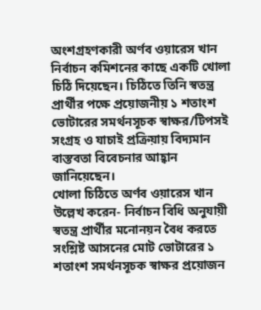অংশগ্রহণকারী অর্ণব ওয়ারেস খান নির্বাচন কমিশনের কাছে একটি খোলা চিঠি দিয়েছেন। চিঠিতে তিনি স্বতন্ত্র প্রার্থীর পক্ষে প্রয়োজনীয় ১ শতাংশ ভোটারের সমর্থনসূচক স্বাক্ষর/টিপসই সংগ্রহ ও যাচাই প্রক্রিয়ায় বিদ্যমান বাস্তবতা বিবেচনার আহ্বান জানিয়েছেন।
খোলা চিঠিতে অর্ণব ওয়ারেস খান উল্লেখ করেন- নির্বাচন বিধি অনুযায়ী স্বতন্ত্র প্রার্থীর মনোনয়ন বৈধ করতে সংশ্লিষ্ট আসনের মোট ভোটারের ১ শতাংশ সমর্থনসূচক স্বাক্ষর প্রয়োজন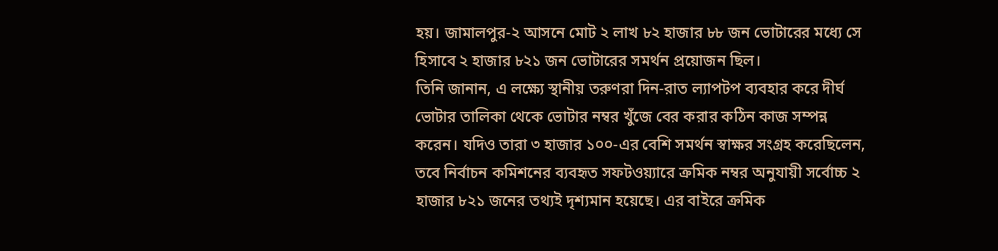হয়। জামালপুর-২ আসনে মোট ২ লাখ ৮২ হাজার ৮৮ জন ভোটারের মধ্যে সে হিসাবে ২ হাজার ৮২১ জন ভোটারের সমর্থন প্রয়োজন ছিল।
তিনি জানান, এ লক্ষ্যে স্থানীয় তরুণরা দিন-রাত ল্যাপটপ ব্যবহার করে দীর্ঘ ভোটার তালিকা থেকে ভোটার নম্বর খুঁজে বের করার কঠিন কাজ সম্পন্ন করেন। যদিও তারা ৩ হাজার ১০০-এর বেশি সমর্থন স্বাক্ষর সংগ্রহ করেছিলেন, তবে নির্বাচন কমিশনের ব্যবহৃত সফটওয়্যারে ক্রমিক নম্বর অনুযায়ী সর্বোচ্চ ২ হাজার ৮২১ জনের তথ্যই দৃশ্যমান হয়েছে। এর বাইরে ক্রমিক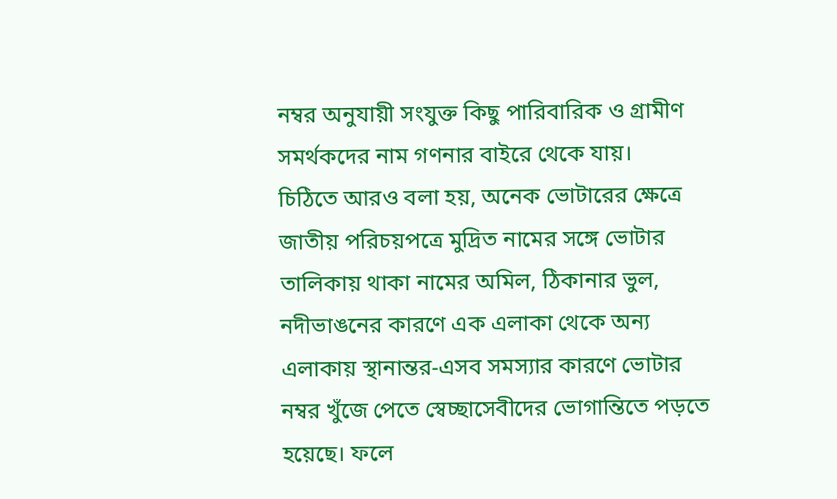নম্বর অনুযায়ী সংযুক্ত কিছু পারিবারিক ও গ্রামীণ সমর্থকদের নাম গণনার বাইরে থেকে যায়।
চিঠিতে আরও বলা হয়, অনেক ভোটারের ক্ষেত্রে জাতীয় পরিচয়পত্রে মুদ্রিত নামের সঙ্গে ভোটার তালিকায় থাকা নামের অমিল, ঠিকানার ভুল, নদীভাঙনের কারণে এক এলাকা থেকে অন্য এলাকায় স্থানান্তর-এসব সমস্যার কারণে ভোটার নম্বর খুঁজে পেতে স্বেচ্ছাসেবীদের ভোগান্তিতে পড়তে হয়েছে। ফলে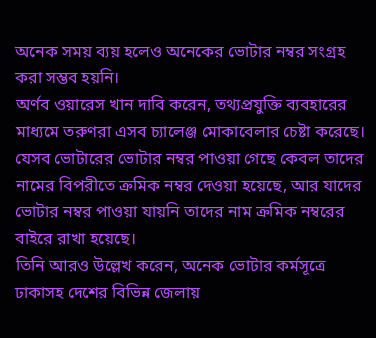অনেক সময় ব্যয় হলেও অনেকের ভোটার নম্বর সংগ্রহ করা সম্ভব হয়নি।
অর্ণব ওয়ারেস খান দাবি করেন, তথ্যপ্রযুক্তি ব্যবহারের মাধ্যমে তরুণরা এসব চ্যালেঞ্জ মোকাবেলার চেষ্টা করেছে। যেসব ভোটারের ভোটার নম্বর পাওয়া গেছে কেবল তাদের নামের বিপরীতে ক্রমিক নম্বর দেওয়া হয়েছে, আর যাদের ভোটার নম্বর পাওয়া যায়নি তাদের নাম ক্রমিক নম্বরের বাইরে রাখা হয়েছে।
তিনি আরও উল্লেখ করেন, অনেক ভোটার কর্মসূত্রে ঢাকাসহ দেশের বিভিন্ন জেলায়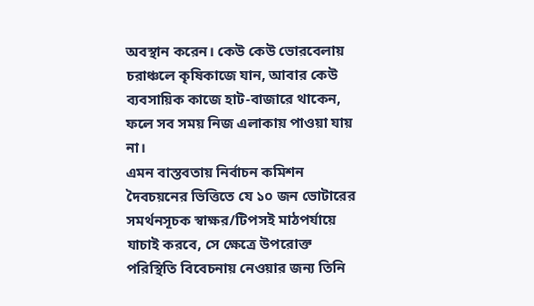অবস্থান করেন। কেউ কেউ ভোরবেলায় চরাঞ্চলে কৃষিকাজে যান, আবার কেউ ব্যবসায়িক কাজে হাট-বাজারে থাকেন, ফলে সব সময় নিজ এলাকায় পাওয়া যায় না।
এমন বাস্তবতায় নির্বাচন কমিশন দৈবচয়নের ভিত্তিতে যে ১০ জন ভোটারের সমর্থনসূচক স্বাক্ষর/টিপসই মাঠপর্যায়ে যাচাই করবে, সে ক্ষেত্রে উপরোক্ত পরিস্থিতি বিবেচনায় নেওয়ার জন্য তিনি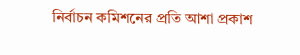নির্বাচন কমিশনের প্রতি আশা প্রকাশ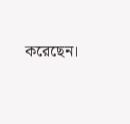করেছেন।